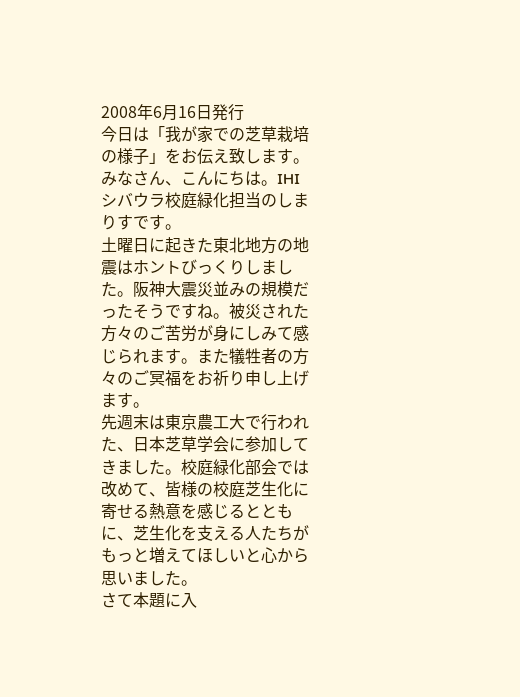2008年6月16日発行
今日は「我が家での芝草栽培の様子」をお伝え致します。
みなさん、こんにちは。IHIシバウラ校庭緑化担当のしまりすです。
土曜日に起きた東北地方の地震はホントびっくりしました。阪神大震災並みの規模だったそうですね。被災された方々のご苦労が身にしみて感じられます。また犠牲者の方々のご冥福をお祈り申し上げます。
先週末は東京農工大で行われた、日本芝草学会に参加してきました。校庭緑化部会では改めて、皆様の校庭芝生化に寄せる熱意を感じるとともに、芝生化を支える人たちがもっと増えてほしいと心から思いました。
さて本題に入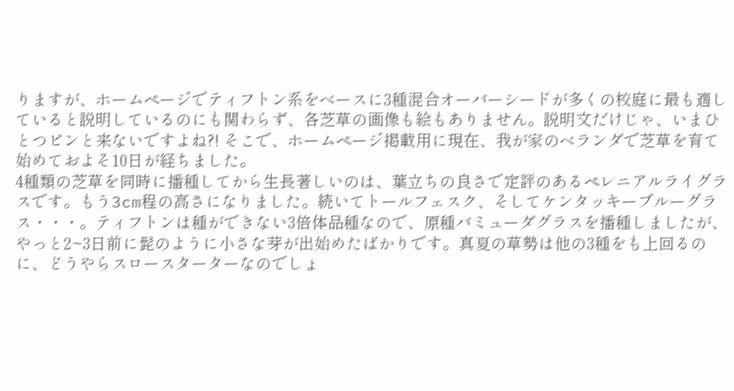りますが、ホームページでティフトン系をベースに3種混合オーバーシードが多くの校庭に最も適していると説明しているのにも関わらず、各芝草の画像も絵もありません。説明文だけじゃ、いまひとつピンと来ないですよね?! そこで、ホームページ掲載用に現在、我が家のベランダで芝草を育て始めておよそ10日が経ちました。
4種類の芝草を同時に播種してから生長著しいのは、葉立ちの良さで定評のあるペレニアルライグラスです。もう3cm程の高さになりました。続いてトールフェスク、そしてケンタッキーブルーグラス・・・。ティフトンは種ができない3倍体品種なので、原種バミューダグラスを播種しましたが、やっと2~3日前に髭のように小さな芽が出始めたばかりです。真夏の草勢は他の3種をも上回るのに、どうやらスロースターターなのでしょ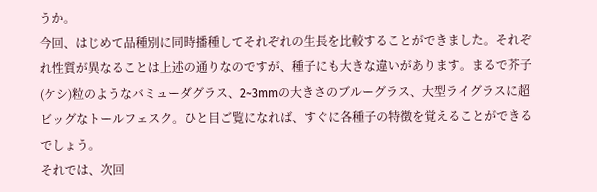うか。
今回、はじめて品種別に同時播種してそれぞれの生長を比較することができました。それぞれ性質が異なることは上述の通りなのですが、種子にも大きな違いがあります。まるで芥子(ケシ)粒のようなバミューダグラス、2~3mmの大きさのブルーグラス、大型ライグラスに超ビッグなトールフェスク。ひと目ご覧になれば、すぐに各種子の特徴を覚えることができるでしょう。
それでは、次回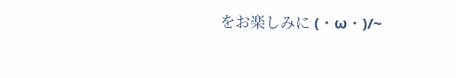をお楽しみに (・ω・)/~